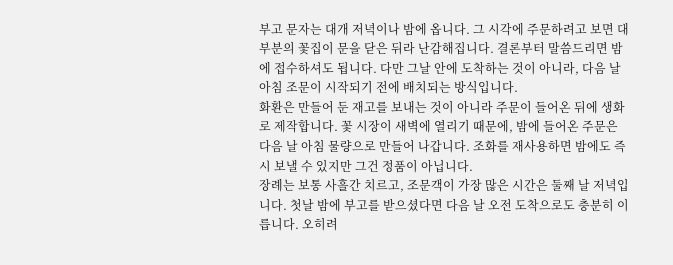부고 문자는 대개 저녁이나 밤에 옵니다. 그 시각에 주문하려고 보면 대부분의 꽃집이 문을 닫은 뒤라 난감해집니다. 결론부터 말씀드리면 밤에 접수하셔도 됩니다. 다만 그날 안에 도착하는 것이 아니라, 다음 날 아침 조문이 시작되기 전에 배치되는 방식입니다.
화환은 만들어 둔 재고를 보내는 것이 아니라 주문이 들어온 뒤에 생화로 제작합니다. 꽃 시장이 새벽에 열리기 때문에, 밤에 들어온 주문은 다음 날 아침 물량으로 만들어 나갑니다. 조화를 재사용하면 밤에도 즉시 보낼 수 있지만 그건 정품이 아닙니다.
장례는 보통 사흘간 치르고, 조문객이 가장 많은 시간은 둘째 날 저녁입니다. 첫날 밤에 부고를 받으셨다면 다음 날 오전 도착으로도 충분히 이릅니다. 오히려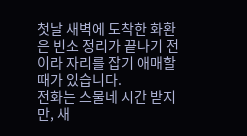첫날 새벽에 도착한 화환은 빈소 정리가 끝나기 전이라 자리를 잡기 애매할 때가 있습니다.
전화는 스물네 시간 받지만, 새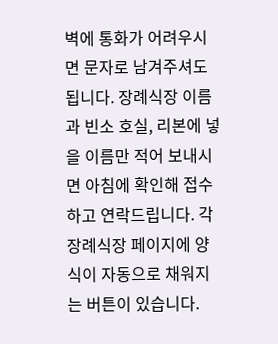벽에 통화가 어려우시면 문자로 남겨주셔도 됩니다. 장례식장 이름과 빈소 호실, 리본에 넣을 이름만 적어 보내시면 아침에 확인해 접수하고 연락드립니다. 각 장례식장 페이지에 양식이 자동으로 채워지는 버튼이 있습니다.